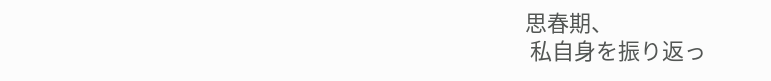思春期、
 私自身を振り返っ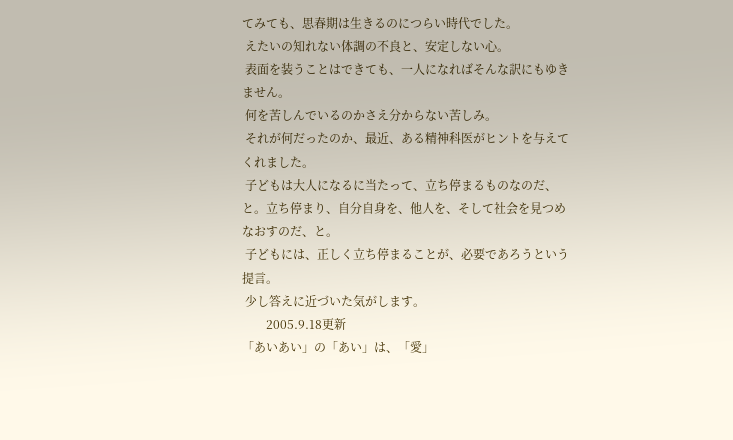てみても、思春期は生きるのにつらい時代でした。
 えたいの知れない体調の不良と、安定しない心。
 表面を装うことはできても、一人になればそんな訳にもゆきません。
 何を苦しんでいるのかさえ分からない苦しみ。
 それが何だったのか、最近、ある精神科医がヒントを与えてくれました。
 子どもは大人になるに当たって、立ち停まるものなのだ、と。立ち停まり、自分自身を、他人を、そして社会を見つめなおすのだ、と。
 子どもには、正しく立ち停まることが、必要であろうという提言。
 少し答えに近づいた気がします。
        2005.9.18更新
「あいあい」の「あい」は、「愛」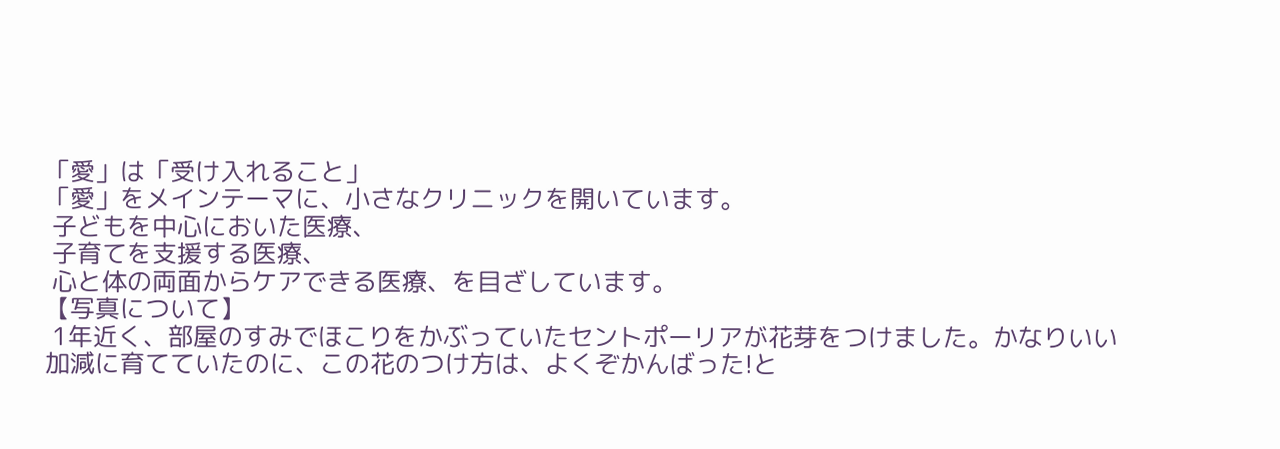「愛」は「受け入れること」
「愛」をメインテーマに、小さなクリニックを開いています。
 子どもを中心においた医療、
 子育てを支援する医療、
 心と体の両面からケアできる医療、を目ざしています。
【写真について】
 1年近く、部屋のすみでほこりをかぶっていたセントポーリアが花芽をつけました。かなりいい加減に育てていたのに、この花のつけ方は、よくぞかんばった!と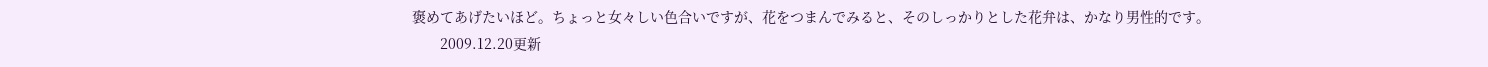褒めてあげたいほど。ちょっと女々しい色合いですが、花をつまんでみると、そのしっかりとした花弁は、かなり男性的です。
       2009.12.20更新